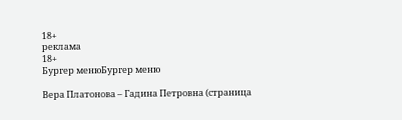18+
реклама
18+
Бургер менюБургер меню

Вера Платонова – Гадина Петровна (страница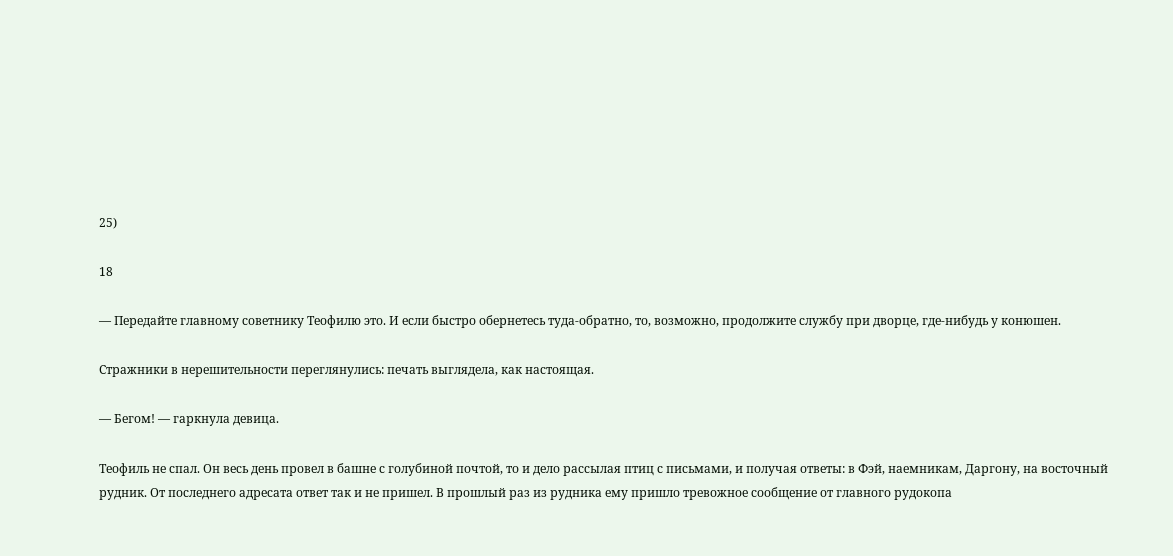25)

18

— Передайте главному советнику Теофилю это. И если быстро обернетесь туда-обратно, то, возможно, продолжите службу при дворце, где-нибудь у конюшен.

Стражники в нерешительности переглянулись: печать выглядела, как настоящая.

— Бегом! — гаркнула девица.

Теофиль не спал. Он весь день провел в башне с голубиной почтой, то и дело рассылая птиц с письмами, и получая ответы: в Фэй, наемникам, Даргону, на восточный рудник. От последнего адресата ответ так и не пришел. В прошлый раз из рудника ему пришло тревожное сообщение от главного рудокопа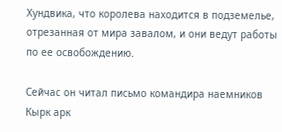Хундвика, что королева находится в подземелье, отрезанная от мира завалом, и они ведут работы по ее освобождению.

Сейчас он читал письмо командира наемников Кырк арк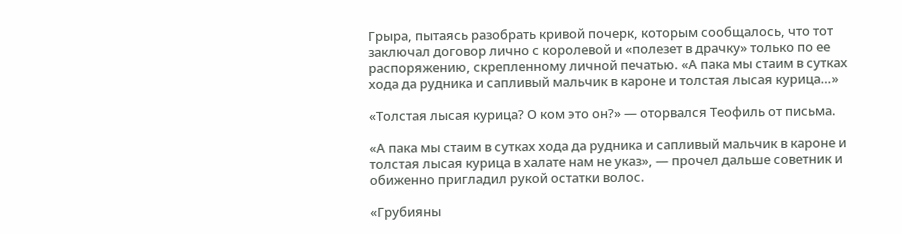Грыра, пытаясь разобрать кривой почерк, которым сообщалось, что тот заключал договор лично с королевой и «полезет в драчку» только по ее распоряжению, скрепленному личной печатью. «А пака мы стаим в сутках хода да рудника и сапливый мальчик в кароне и толстая лысая курица…»

«Толстая лысая курица? О ком это он?» — оторвался Теофиль от письма.

«А пака мы стаим в сутках хода да рудника и сапливый мальчик в кароне и толстая лысая курица в халате нам не указ», — прочел дальше советник и обиженно пригладил рукой остатки волос.

«Грубияны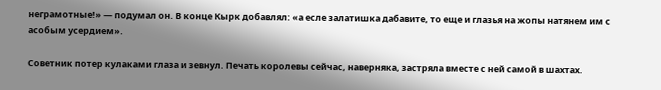неграмотные!» — подумал он. В конце Кырк добавлял: «а есле залатишка дабавите, то еще и глазья на жопы натянем им с асобым усердием».

Советник потер кулаками глаза и зевнул. Печать королевы сейчас, наверняка, застряла вместе с ней самой в шахтах.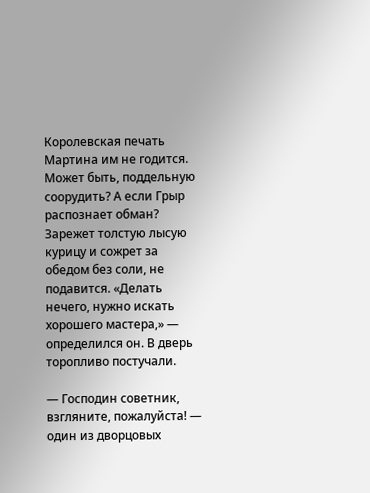Королевская печать Мартина им не годится. Может быть, поддельную соорудить? А если Грыр распознает обман? Зарежет толстую лысую курицу и сожрет за обедом без соли, не подавится. «Делать нечего, нужно искать хорошего мастера,» — определился он. В дверь торопливо постучали.

— Господин советник, взгляните, пожалуйста! — один из дворцовых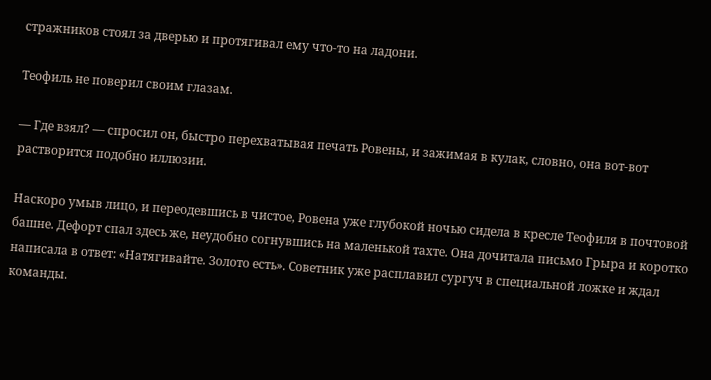стражников стоял за дверью и протягивал ему что-то на ладони.

Теофиль не поверил своим глазам.

— Где взял? — спросил он, быстро перехватывая печать Ровены, и зажимая в кулак, словно, она вот-вот растворится подобно иллюзии.

Наскоро умыв лицо, и переодевшись в чистое, Ровена уже глубокой ночью сидела в кресле Теофиля в почтовой башне. Дефорт спал здесь же, неудобно согнувшись на маленькой тахте. Она дочитала письмо Грыра и коротко написала в ответ: «Натягивайте. Золото есть». Советник уже расплавил сургуч в специальной ложке и ждал команды.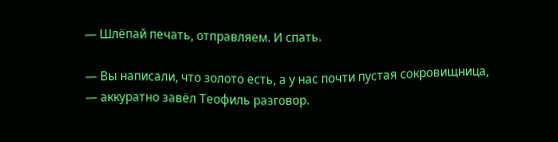— Шлёпай печать, отправляем. И спать.

— Вы написали, что золото есть, а у нас почти пустая сокровищница, — аккуратно завёл Теофиль разговор.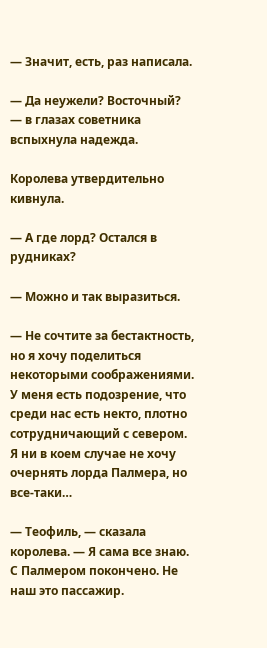— Значит, есть, раз написала.

— Да неужели? Восточный? — в глазах советника вспыхнула надежда.

Королева утвердительно кивнула.

— А где лорд? Остался в рудниках?

— Можно и так выразиться.

— Не сочтите за бестактность, но я хочу поделиться некоторыми соображениями. У меня есть подозрение, что среди нас есть некто, плотно сотрудничающий с севером. Я ни в коем случае не хочу очернять лорда Палмера, но все-таки…

— Теофиль, — сказала королева. — Я сама все знаю. С Палмером покончено. Не наш это пассажир.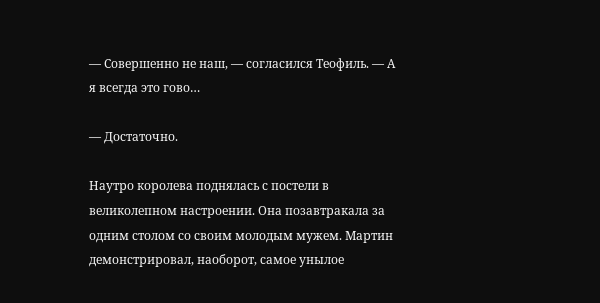— Совершенно не наш, — согласился Теофиль. — А я всегда это гово…

— Достаточно.

Наутро королева поднялась с постели в великолепном настроении. Она позавтракала за одним столом со своим молодым мужем. Мартин демонстрировал, наоборот, самое унылое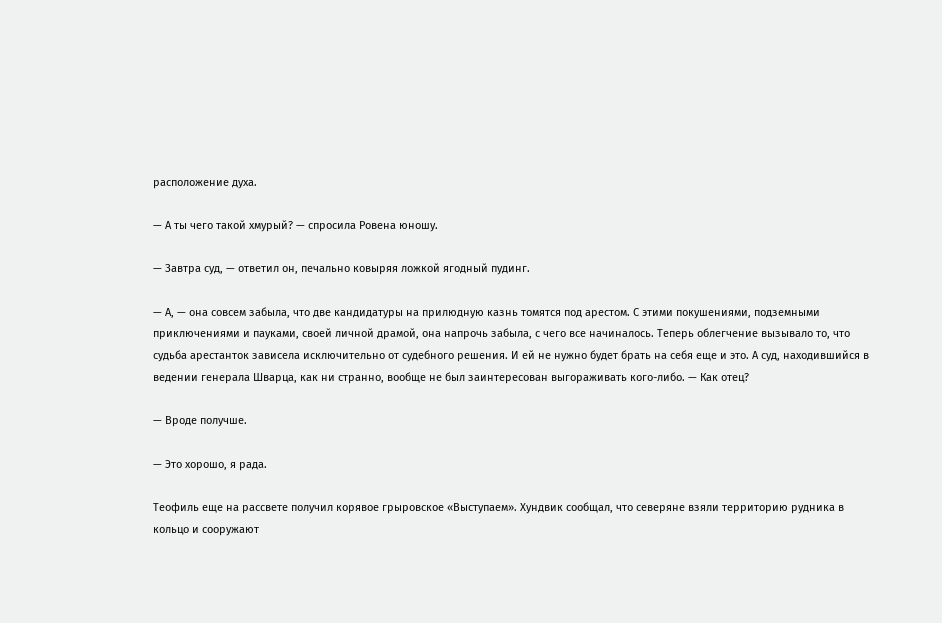расположение духа.

— А ты чего такой хмурый? — спросила Ровена юношу.

— Завтра суд, — ответил он, печально ковыряя ложкой ягодный пудинг.

— А, — она совсем забыла, что две кандидатуры на прилюдную казнь томятся под арестом. С этими покушениями, подземными приключениями и пауками, своей личной драмой, она напрочь забыла, с чего все начиналось. Теперь облегчение вызывало то, что судьба арестанток зависела исключительно от судебного решения. И ей не нужно будет брать на себя еще и это. А суд, находившийся в ведении генерала Шварца, как ни странно, вообще не был заинтересован выгораживать кого-либо. — Как отец?

— Вроде получше.

— Это хорошо, я рада.

Теофиль еще на рассвете получил корявое грыровское «Выступаем». Хундвик сообщал, что северяне взяли территорию рудника в кольцо и сооружают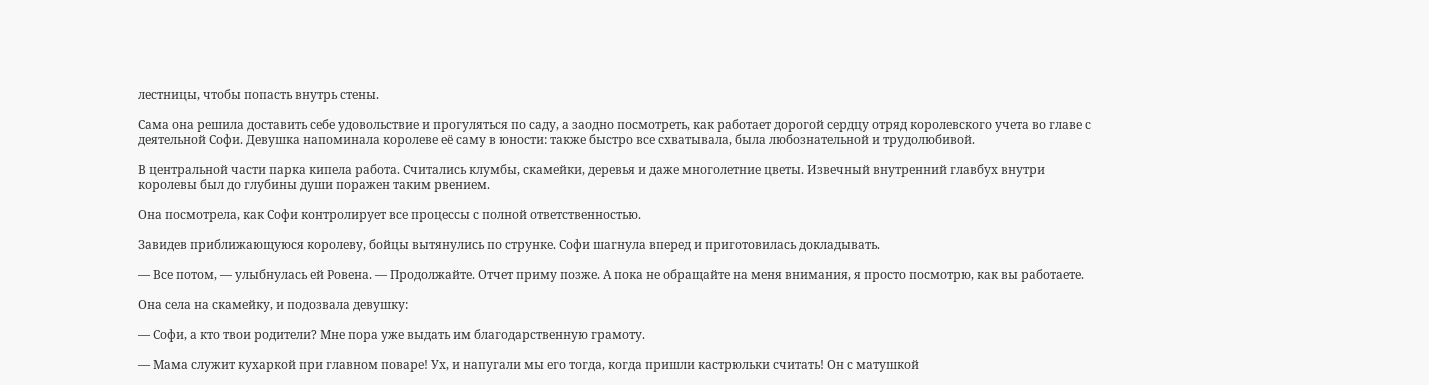лестницы, чтобы попасть внутрь стены.

Сама она решила доставить себе удовольствие и прогуляться по саду, а заодно посмотреть, как работает дорогой сердцу отряд королевского учета во главе с деятельной Софи. Девушка напоминала королеве её саму в юности: также быстро все схватывала, была любознательной и трудолюбивой.

В центральной части парка кипела работа. Считались клумбы, скамейки, деревья и даже многолетние цветы. Извечный внутренний главбух внутри королевы был до глубины души поражен таким рвением.

Она посмотрела, как Софи контролирует все процессы с полной ответственностью.

Завидев приближающуюся королеву, бойцы вытянулись по струнке. Софи шагнула вперед и приготовилась докладывать.

— Все потом, — улыбнулась ей Ровена. — Продолжайте. Отчет приму позже. А пока не обращайте на меня внимания, я просто посмотрю, как вы работаете.

Она села на скамейку, и подозвала девушку:

— Софи, а кто твои родители? Мне пора уже выдать им благодарственную грамоту.

— Мама служит кухаркой при главном поваре! Ух, и напугали мы его тогда, когда пришли кастрюльки считать! Он с матушкой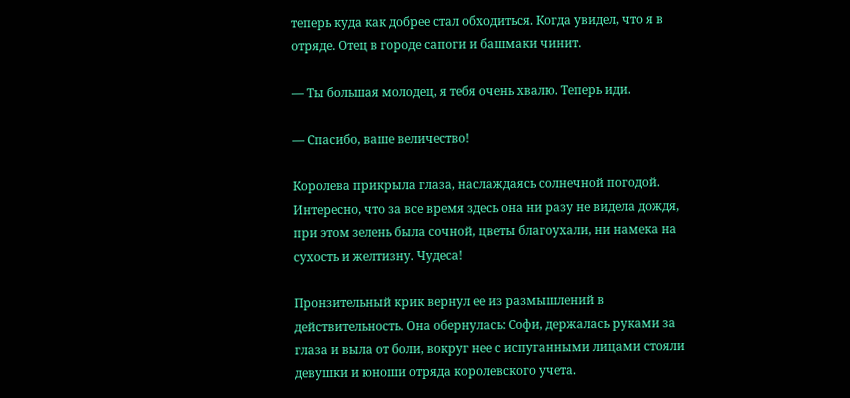теперь куда как добрее стал обходиться. Когда увидел, что я в отряде. Отец в городе сапоги и башмаки чинит.

— Ты большая молодец, я тебя очень хвалю. Теперь иди.

— Спасибо, ваше величество!

Королева прикрыла глаза, наслаждаясь солнечной погодой. Интересно, что за все время здесь она ни разу не видела дождя, при этом зелень была сочной, цветы благоухали, ни намека на сухость и желтизну. Чудеса!

Пронзительный крик вернул ее из размышлений в действительность. Она обернулась: Софи, держалась руками за глаза и выла от боли, вокруг нее с испуганными лицами стояли девушки и юноши отряда королевского учета.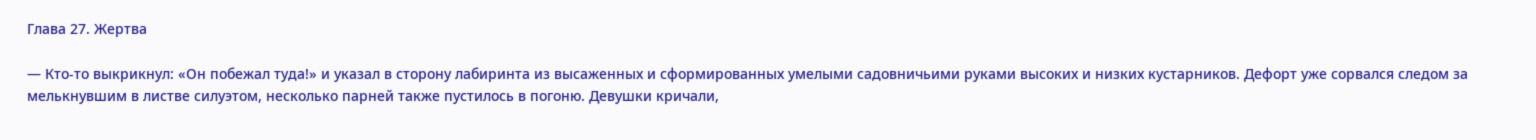Глава 27. Жертва

— Кто-то выкрикнул: «Он побежал туда!» и указал в сторону лабиринта из высаженных и сформированных умелыми садовничьими руками высоких и низких кустарников. Дефорт уже сорвался следом за мелькнувшим в листве силуэтом, несколько парней также пустилось в погоню. Девушки кричали,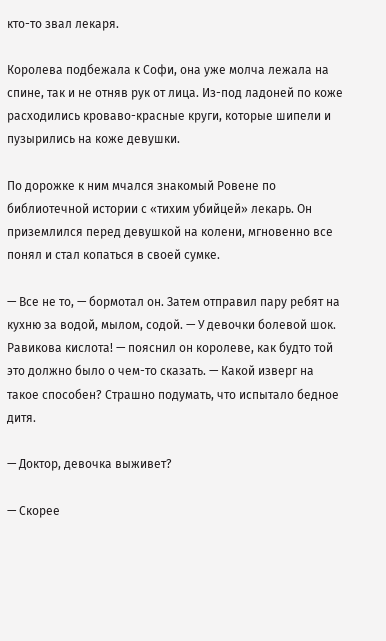кто-то звал лекаря.

Королева подбежала к Софи, она уже молча лежала на спине, так и не отняв рук от лица. Из-под ладоней по коже расходились кроваво-красные круги, которые шипели и пузырились на коже девушки.

По дорожке к ним мчался знакомый Ровене по библиотечной истории с «тихим убийцей» лекарь. Он приземлился перед девушкой на колени, мгновенно все понял и стал копаться в своей сумке.

— Все не то, — бормотал он. Затем отправил пару ребят на кухню за водой, мылом, содой. — У девочки болевой шок. Равикова кислота! — пояснил он королеве, как будто той это должно было о чем-то сказать. — Какой изверг на такое способен? Страшно подумать, что испытало бедное дитя.

— Доктор, девочка выживет?

— Скорее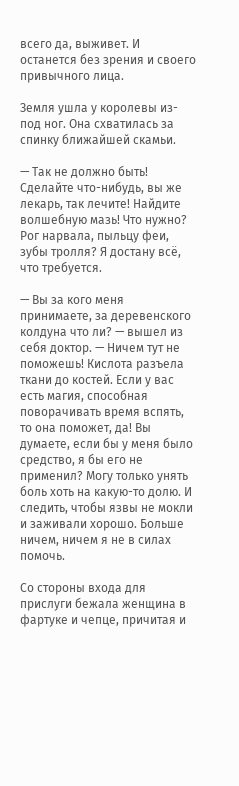всего да, выживет. И останется без зрения и своего привычного лица.

Земля ушла у королевы из-под ног. Она схватилась за спинку ближайшей скамьи.

— Так не должно быть! Сделайте что-нибудь, вы же лекарь, так лечите! Найдите волшебную мазь! Что нужно? Рог нарвала, пыльцу феи, зубы тролля? Я достану всё, что требуется.

— Вы за кого меня принимаете, за деревенского колдуна что ли? — вышел из себя доктор. — Ничем тут не поможешь! Кислота разъела ткани до костей. Если у вас есть магия, способная поворачивать время вспять, то она поможет, да! Вы думаете, если бы у меня было средство, я бы его не применил? Могу только унять боль хоть на какую-то долю. И следить, чтобы язвы не мокли и заживали хорошо. Больше ничем, ничем я не в силах помочь.

Со стороны входа для прислуги бежала женщина в фартуке и чепце, причитая и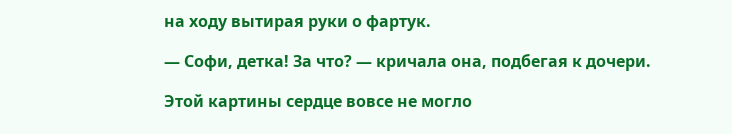на ходу вытирая руки о фартук.

— Софи, детка! За что? — кричала она, подбегая к дочери.

Этой картины сердце вовсе не могло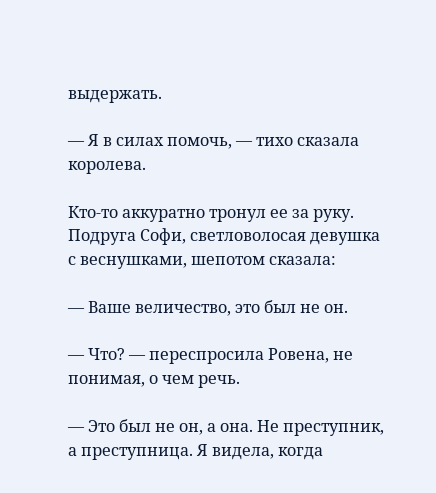выдержать.

— Я в силах помочь, — тихо сказала королева.

Кто-то аккуратно тронул ее за руку. Подруга Софи, светловолосая девушка с веснушками, шепотом сказала:

— Ваше величество, это был не он.

— Что? — переспросила Ровена, не понимая, о чем речь.

— Это был не он, а она. Не преступник, а преступница. Я видела, когда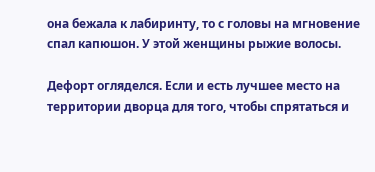она бежала к лабиринту, то с головы на мгновение спал капюшон. У этой женщины рыжие волосы.

Дефорт огляделся. Если и есть лучшее место на территории дворца для того, чтобы спрятаться и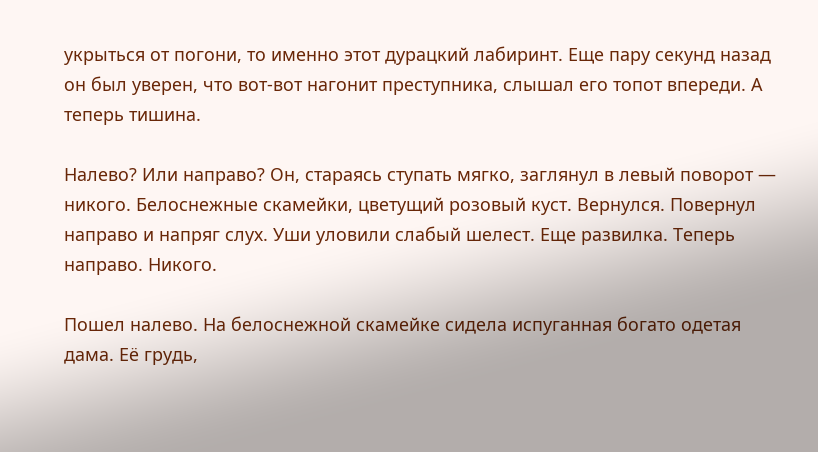укрыться от погони, то именно этот дурацкий лабиринт. Еще пару секунд назад он был уверен, что вот-вот нагонит преступника, слышал его топот впереди. А теперь тишина.

Налево? Или направо? Он, стараясь ступать мягко, заглянул в левый поворот — никого. Белоснежные скамейки, цветущий розовый куст. Вернулся. Повернул направо и напряг слух. Уши уловили слабый шелест. Еще развилка. Теперь направо. Никого.

Пошел налево. На белоснежной скамейке сидела испуганная богато одетая дама. Её грудь,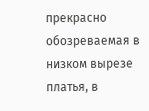прекрасно обозреваемая в низком вырезе платья, в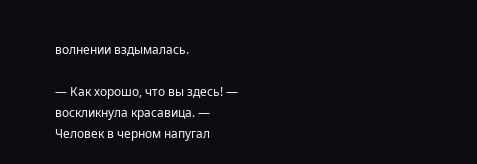волнении вздымалась.

— Как хорошо, что вы здесь! — воскликнула красавица. — Человек в черном напугал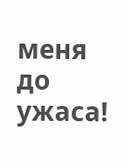меня до ужаса!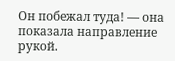Он побежал туда! — она показала направление рукой.